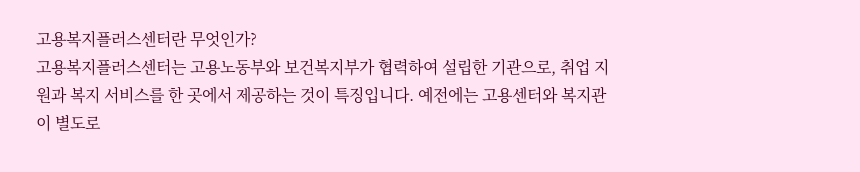고용복지플러스센터란 무엇인가?
고용복지플러스센터는 고용노동부와 보건복지부가 협력하여 설립한 기관으로, 취업 지원과 복지 서비스를 한 곳에서 제공하는 것이 특징입니다. 예전에는 고용센터와 복지관이 별도로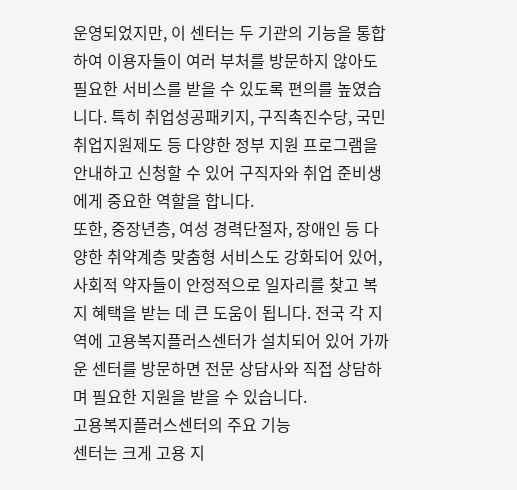운영되었지만, 이 센터는 두 기관의 기능을 통합하여 이용자들이 여러 부처를 방문하지 않아도 필요한 서비스를 받을 수 있도록 편의를 높였습니다. 특히 취업성공패키지, 구직촉진수당, 국민취업지원제도 등 다양한 정부 지원 프로그램을 안내하고 신청할 수 있어 구직자와 취업 준비생에게 중요한 역할을 합니다.
또한, 중장년층, 여성 경력단절자, 장애인 등 다양한 취약계층 맞춤형 서비스도 강화되어 있어, 사회적 약자들이 안정적으로 일자리를 찾고 복지 혜택을 받는 데 큰 도움이 됩니다. 전국 각 지역에 고용복지플러스센터가 설치되어 있어 가까운 센터를 방문하면 전문 상담사와 직접 상담하며 필요한 지원을 받을 수 있습니다.
고용복지플러스센터의 주요 기능
센터는 크게 고용 지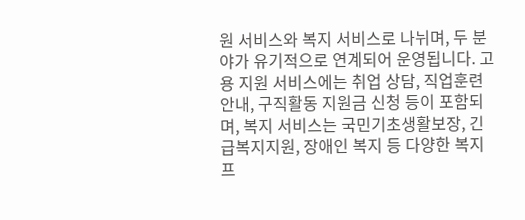원 서비스와 복지 서비스로 나뉘며, 두 분야가 유기적으로 연계되어 운영됩니다. 고용 지원 서비스에는 취업 상담, 직업훈련 안내, 구직활동 지원금 신청 등이 포함되며, 복지 서비스는 국민기초생활보장, 긴급복지지원, 장애인 복지 등 다양한 복지 프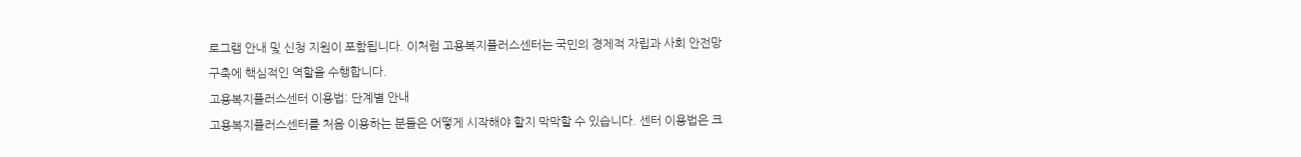로그램 안내 및 신청 지원이 포함됩니다. 이처럼 고용복지플러스센터는 국민의 경제적 자립과 사회 안전망 구축에 핵심적인 역할을 수행합니다.
고용복지플러스센터 이용법: 단계별 안내
고용복지플러스센터를 처음 이용하는 분들은 어떻게 시작해야 할지 막막할 수 있습니다. 센터 이용법은 크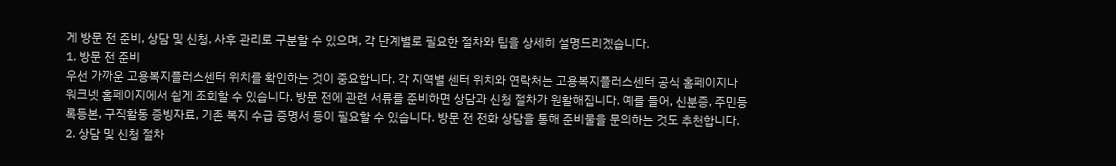게 방문 전 준비, 상담 및 신청, 사후 관리로 구분할 수 있으며, 각 단계별로 필요한 절차와 팁을 상세히 설명드리겠습니다.
1. 방문 전 준비
우선 가까운 고용복지플러스센터 위치를 확인하는 것이 중요합니다. 각 지역별 센터 위치와 연락처는 고용복지플러스센터 공식 홈페이지나 워크넷 홈페이지에서 쉽게 조회할 수 있습니다. 방문 전에 관련 서류를 준비하면 상담과 신청 절차가 원활해집니다. 예를 들어, 신분증, 주민등록등본, 구직활동 증빙자료, 기존 복지 수급 증명서 등이 필요할 수 있습니다. 방문 전 전화 상담을 통해 준비물을 문의하는 것도 추천합니다.
2. 상담 및 신청 절차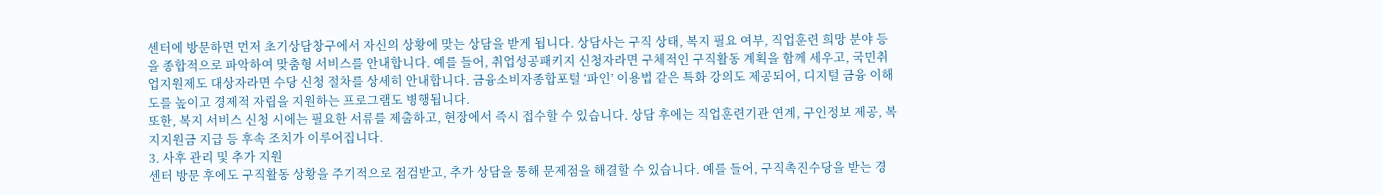센터에 방문하면 먼저 초기상담창구에서 자신의 상황에 맞는 상담을 받게 됩니다. 상담사는 구직 상태, 복지 필요 여부, 직업훈련 희망 분야 등을 종합적으로 파악하여 맞춤형 서비스를 안내합니다. 예를 들어, 취업성공패키지 신청자라면 구체적인 구직활동 계획을 함께 세우고, 국민취업지원제도 대상자라면 수당 신청 절차를 상세히 안내합니다. 금융소비자종합포털 ‘파인’ 이용법 같은 특화 강의도 제공되어, 디지털 금융 이해도를 높이고 경제적 자립을 지원하는 프로그램도 병행됩니다.
또한, 복지 서비스 신청 시에는 필요한 서류를 제출하고, 현장에서 즉시 접수할 수 있습니다. 상담 후에는 직업훈련기관 연계, 구인정보 제공, 복지지원금 지급 등 후속 조치가 이루어집니다.
3. 사후 관리 및 추가 지원
센터 방문 후에도 구직활동 상황을 주기적으로 점검받고, 추가 상담을 통해 문제점을 해결할 수 있습니다. 예를 들어, 구직촉진수당을 받는 경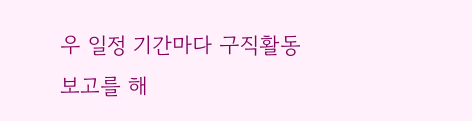우 일정 기간마다 구직활동 보고를 해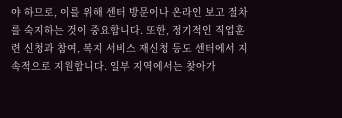야 하므로, 이를 위해 센터 방문이나 온라인 보고 절차를 숙지하는 것이 중요합니다. 또한, 정기적인 직업훈련 신청과 참여, 복지 서비스 재신청 등도 센터에서 지속적으로 지원합니다. 일부 지역에서는 찾아가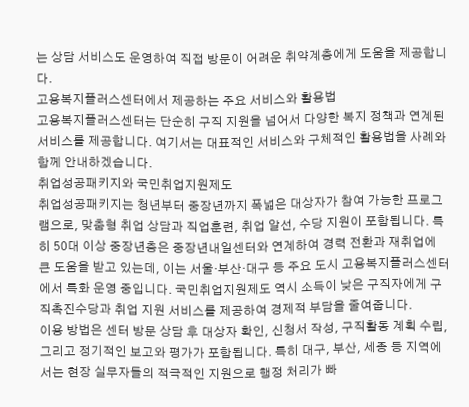는 상담 서비스도 운영하여 직접 방문이 어려운 취약계층에게 도움을 제공합니다.
고용복지플러스센터에서 제공하는 주요 서비스와 활용법
고용복지플러스센터는 단순히 구직 지원을 넘어서 다양한 복지 정책과 연계된 서비스를 제공합니다. 여기서는 대표적인 서비스와 구체적인 활용법을 사례와 함께 안내하겠습니다.
취업성공패키지와 국민취업지원제도
취업성공패키지는 청년부터 중장년까지 폭넓은 대상자가 참여 가능한 프로그램으로, 맞춤형 취업 상담과 직업훈련, 취업 알선, 수당 지원이 포함됩니다. 특히 50대 이상 중장년층은 중장년내일센터와 연계하여 경력 전환과 재취업에 큰 도움을 받고 있는데, 이는 서울·부산·대구 등 주요 도시 고용복지플러스센터에서 특화 운영 중입니다. 국민취업지원제도 역시 소득이 낮은 구직자에게 구직촉진수당과 취업 지원 서비스를 제공하여 경제적 부담을 줄여줍니다.
이용 방법은 센터 방문 상담 후 대상자 확인, 신청서 작성, 구직활동 계획 수립, 그리고 정기적인 보고와 평가가 포함됩니다. 특히 대구, 부산, 세종 등 지역에서는 현장 실무자들의 적극적인 지원으로 행정 처리가 빠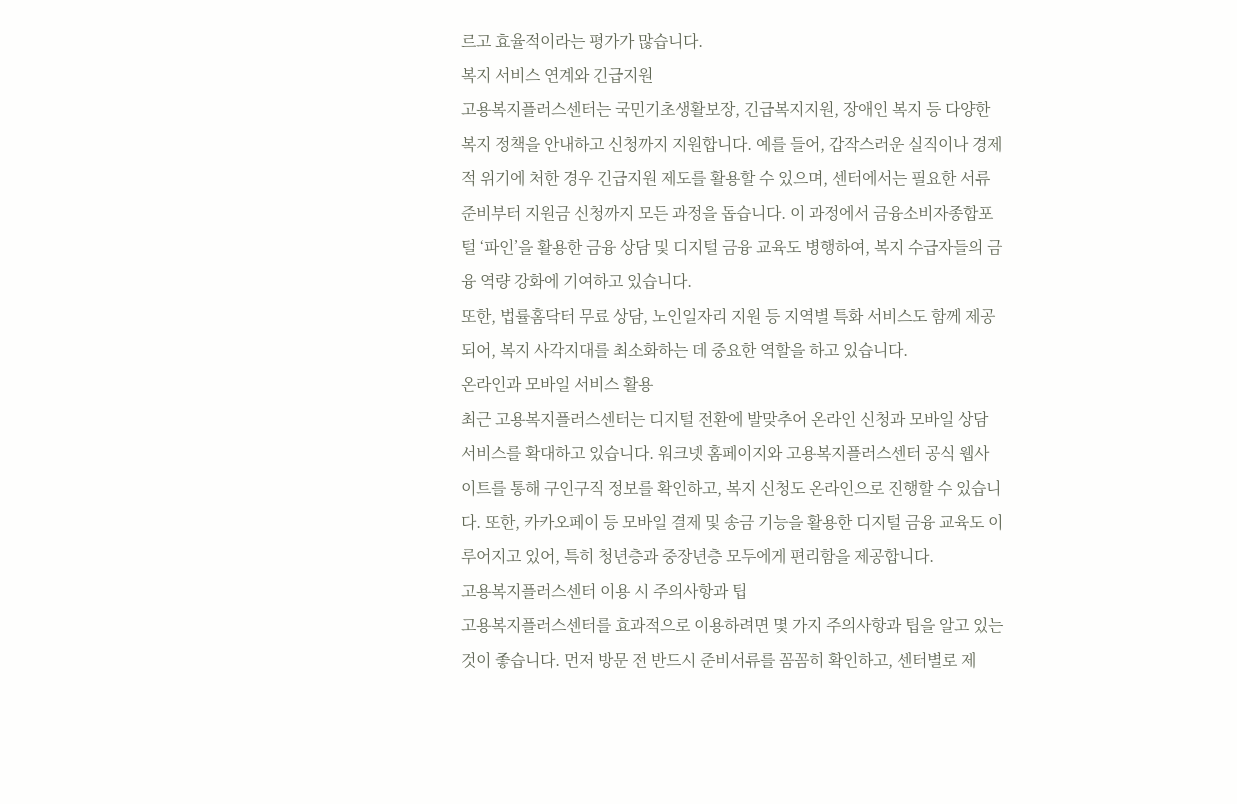르고 효율적이라는 평가가 많습니다.
복지 서비스 연계와 긴급지원
고용복지플러스센터는 국민기초생활보장, 긴급복지지원, 장애인 복지 등 다양한 복지 정책을 안내하고 신청까지 지원합니다. 예를 들어, 갑작스러운 실직이나 경제적 위기에 처한 경우 긴급지원 제도를 활용할 수 있으며, 센터에서는 필요한 서류 준비부터 지원금 신청까지 모든 과정을 돕습니다. 이 과정에서 금융소비자종합포털 ‘파인’을 활용한 금융 상담 및 디지털 금융 교육도 병행하여, 복지 수급자들의 금융 역량 강화에 기여하고 있습니다.
또한, 법률홈닥터 무료 상담, 노인일자리 지원 등 지역별 특화 서비스도 함께 제공되어, 복지 사각지대를 최소화하는 데 중요한 역할을 하고 있습니다.
온라인과 모바일 서비스 활용
최근 고용복지플러스센터는 디지털 전환에 발맞추어 온라인 신청과 모바일 상담 서비스를 확대하고 있습니다. 워크넷 홈페이지와 고용복지플러스센터 공식 웹사이트를 통해 구인구직 정보를 확인하고, 복지 신청도 온라인으로 진행할 수 있습니다. 또한, 카카오페이 등 모바일 결제 및 송금 기능을 활용한 디지털 금융 교육도 이루어지고 있어, 특히 청년층과 중장년층 모두에게 편리함을 제공합니다.
고용복지플러스센터 이용 시 주의사항과 팁
고용복지플러스센터를 효과적으로 이용하려면 몇 가지 주의사항과 팁을 알고 있는 것이 좋습니다. 먼저 방문 전 반드시 준비서류를 꼼꼼히 확인하고, 센터별로 제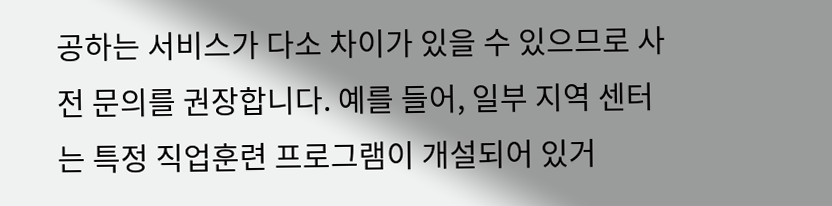공하는 서비스가 다소 차이가 있을 수 있으므로 사전 문의를 권장합니다. 예를 들어, 일부 지역 센터는 특정 직업훈련 프로그램이 개설되어 있거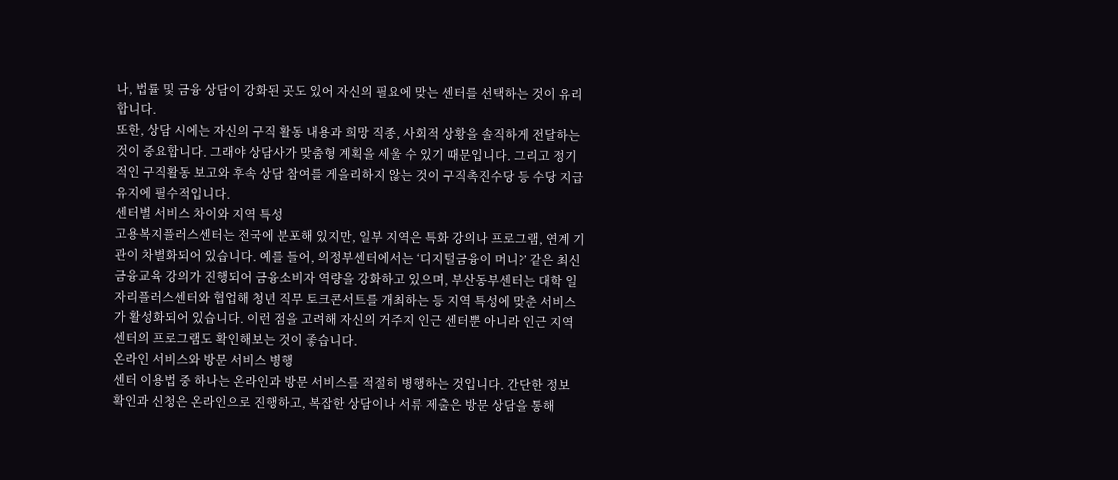나, 법률 및 금융 상담이 강화된 곳도 있어 자신의 필요에 맞는 센터를 선택하는 것이 유리합니다.
또한, 상담 시에는 자신의 구직 활동 내용과 희망 직종, 사회적 상황을 솔직하게 전달하는 것이 중요합니다. 그래야 상담사가 맞춤형 계획을 세울 수 있기 때문입니다. 그리고 정기적인 구직활동 보고와 후속 상담 참여를 게을리하지 않는 것이 구직촉진수당 등 수당 지급 유지에 필수적입니다.
센터별 서비스 차이와 지역 특성
고용복지플러스센터는 전국에 분포해 있지만, 일부 지역은 특화 강의나 프로그램, 연계 기관이 차별화되어 있습니다. 예를 들어, 의정부센터에서는 ‘디지털금융이 머니?’ 같은 최신 금융교육 강의가 진행되어 금융소비자 역량을 강화하고 있으며, 부산동부센터는 대학 일자리플러스센터와 협업해 청년 직무 토크콘서트를 개최하는 등 지역 특성에 맞춘 서비스가 활성화되어 있습니다. 이런 점을 고려해 자신의 거주지 인근 센터뿐 아니라 인근 지역 센터의 프로그램도 확인해보는 것이 좋습니다.
온라인 서비스와 방문 서비스 병행
센터 이용법 중 하나는 온라인과 방문 서비스를 적절히 병행하는 것입니다. 간단한 정보 확인과 신청은 온라인으로 진행하고, 복잡한 상담이나 서류 제출은 방문 상담을 통해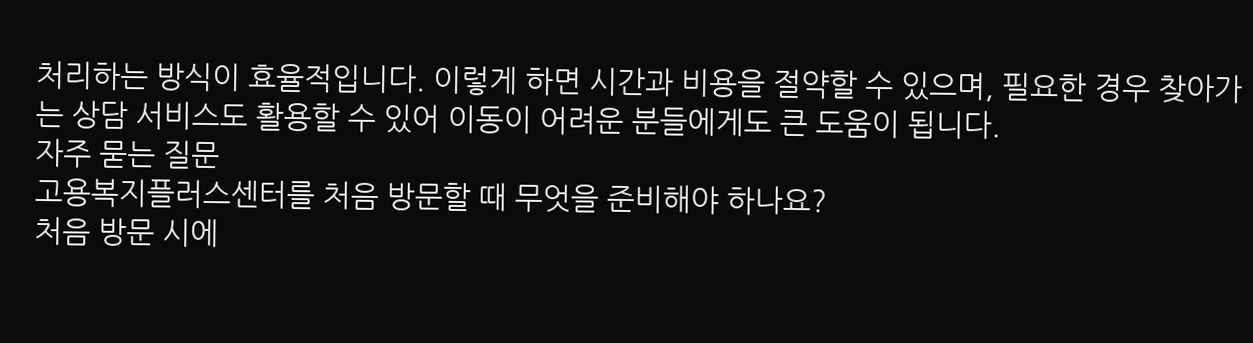처리하는 방식이 효율적입니다. 이렇게 하면 시간과 비용을 절약할 수 있으며, 필요한 경우 찾아가는 상담 서비스도 활용할 수 있어 이동이 어려운 분들에게도 큰 도움이 됩니다.
자주 묻는 질문
고용복지플러스센터를 처음 방문할 때 무엇을 준비해야 하나요?
처음 방문 시에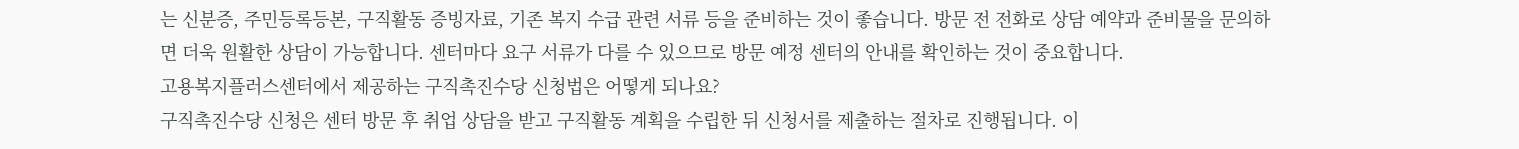는 신분증, 주민등록등본, 구직활동 증빙자료, 기존 복지 수급 관련 서류 등을 준비하는 것이 좋습니다. 방문 전 전화로 상담 예약과 준비물을 문의하면 더욱 원활한 상담이 가능합니다. 센터마다 요구 서류가 다를 수 있으므로 방문 예정 센터의 안내를 확인하는 것이 중요합니다.
고용복지플러스센터에서 제공하는 구직촉진수당 신청법은 어떻게 되나요?
구직촉진수당 신청은 센터 방문 후 취업 상담을 받고 구직활동 계획을 수립한 뒤 신청서를 제출하는 절차로 진행됩니다. 이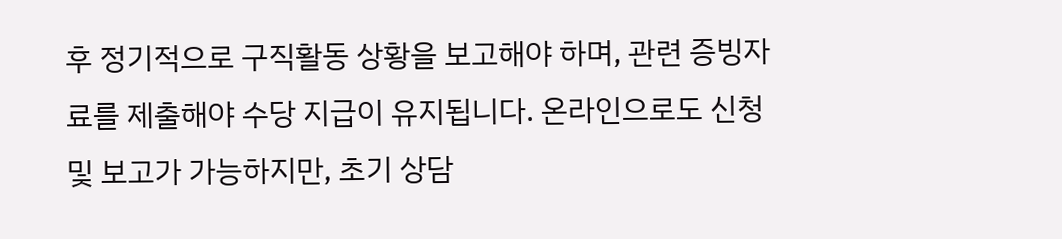후 정기적으로 구직활동 상황을 보고해야 하며, 관련 증빙자료를 제출해야 수당 지급이 유지됩니다. 온라인으로도 신청 및 보고가 가능하지만, 초기 상담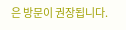은 방문이 권장됩니다.